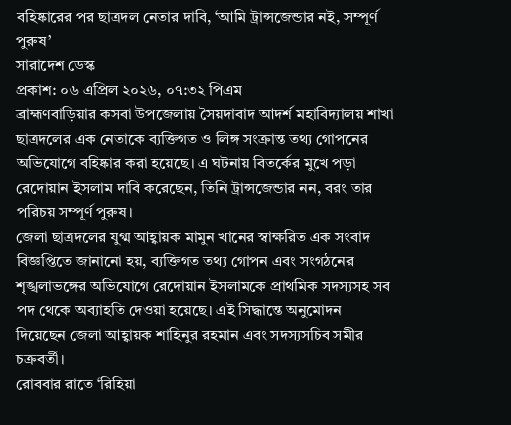বহিষ্কারের পর ছাত্রদল নেতার দাবি, ‘আমি ট্রান্সজেন্ডার নই, সম্পূর্ণ পুরুষ’
সারাদেশ ডেস্ক
প্রকাশ: ০৬ এপ্রিল ২০২৬, ০৭:৩২ পিএম
ব্রাহ্মণবাড়িয়ার কসবা উপজেলায় সৈয়দাবাদ আদর্শ মহাবিদ্যালয় শাখা ছাত্রদলের এক নেতাকে ব্যক্তিগত ও লিঙ্গ সংক্রান্ত তথ্য গোপনের অভিযোগে বহিষ্কার করা হয়েছে। এ ঘটনায় বিতর্কের মুখে পড়া রেদোয়ান ইসলাম দাবি করেছেন, তিনি ট্রান্সজেন্ডার নন, বরং তার পরিচয় সম্পূর্ণ পুরুষ।
জেলা ছাত্রদলের যুগ্ম আহ্বায়ক মামুন খানের স্বাক্ষরিত এক সংবাদ বিজ্ঞপ্তিতে জানানো হয়, ব্যক্তিগত তথ্য গোপন এবং সংগঠনের শৃঙ্খলাভঙ্গের অভিযোগে রেদোয়ান ইসলামকে প্রাথমিক সদস্যসহ সব পদ থেকে অব্যাহতি দেওয়া হয়েছে। এই সিদ্ধান্তে অনুমোদন দিয়েছেন জেলা আহ্বায়ক শাহিনুর রহমান এবং সদস্যসচিব সমীর চক্রবর্তী।
রোববার রাতে ‘রিহিয়া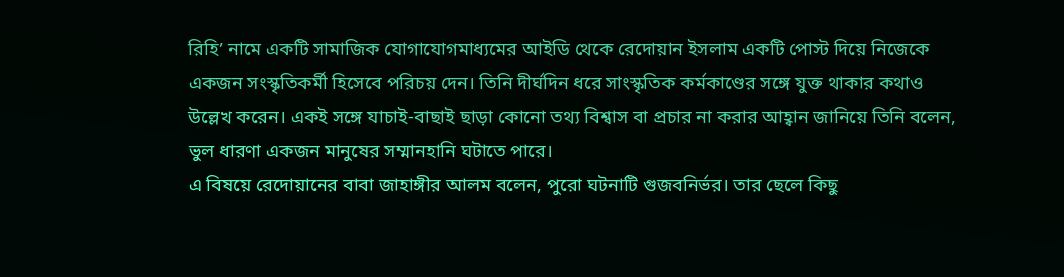রিহি’ নামে একটি সামাজিক যোগাযোগমাধ্যমের আইডি থেকে রেদোয়ান ইসলাম একটি পোস্ট দিয়ে নিজেকে একজন সংস্কৃতিকর্মী হিসেবে পরিচয় দেন। তিনি দীর্ঘদিন ধরে সাংস্কৃতিক কর্মকাণ্ডের সঙ্গে যুক্ত থাকার কথাও উল্লেখ করেন। একই সঙ্গে যাচাই-বাছাই ছাড়া কোনো তথ্য বিশ্বাস বা প্রচার না করার আহ্বান জানিয়ে তিনি বলেন, ভুল ধারণা একজন মানুষের সম্মানহানি ঘটাতে পারে।
এ বিষয়ে রেদোয়ানের বাবা জাহাঙ্গীর আলম বলেন, পুরো ঘটনাটি গুজবনির্ভর। তার ছেলে কিছু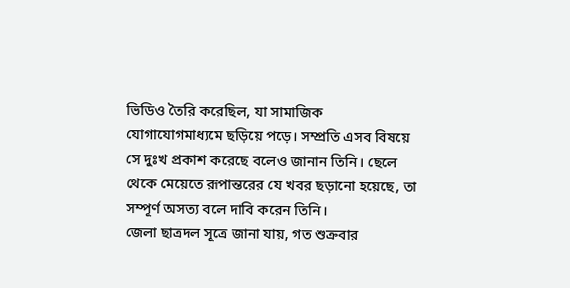ভিডিও তৈরি করেছিল, যা সামাজিক যোগাযোগমাধ্যমে ছড়িয়ে পড়ে। সম্প্রতি এসব বিষয়ে সে দুঃখ প্রকাশ করেছে বলেও জানান তিনি। ছেলে থেকে মেয়েতে রূপান্তরের যে খবর ছড়ানো হয়েছে, তা সম্পূর্ণ অসত্য বলে দাবি করেন তিনি।
জেলা ছাত্রদল সূত্রে জানা যায়, গত শুক্রবার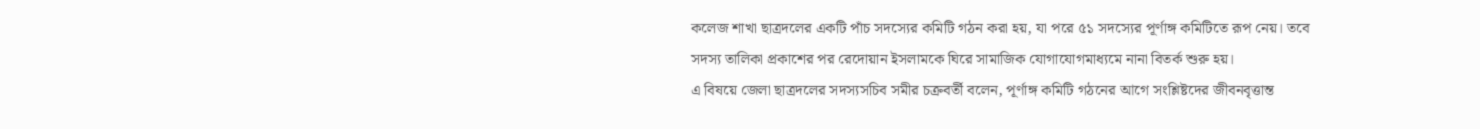কলেজ শাখা ছাত্রদলের একটি পাঁচ সদস্যের কমিটি গঠন করা হয়, যা পরে ৫১ সদস্যের পূর্ণাঙ্গ কমিটিতে রূপ নেয়। তবে সদস্য তালিকা প্রকাশের পর রেদোয়ান ইসলামকে ঘিরে সামাজিক যোগাযোগমাধ্যমে নানা বিতর্ক শুরু হয়।
এ বিষয়ে জেলা ছাত্রদলের সদস্যসচিব সমীর চক্রবর্তী বলেন, পূর্ণাঙ্গ কমিটি গঠনের আগে সংশ্লিষ্টদের জীবনবৃত্তান্ত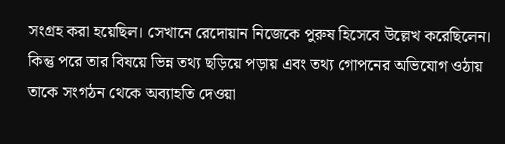সংগ্রহ করা হয়েছিল। সেখানে রেদোয়ান নিজেকে পুরুষ হিসেবে উল্লেখ করেছিলেন। কিন্তু পরে তার বিষয়ে ভিন্ন তথ্য ছড়িয়ে পড়ায় এবং তথ্য গোপনের অভিযোগ ওঠায় তাকে সংগঠন থেকে অব্যাহতি দেওয়া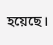হয়েছে।